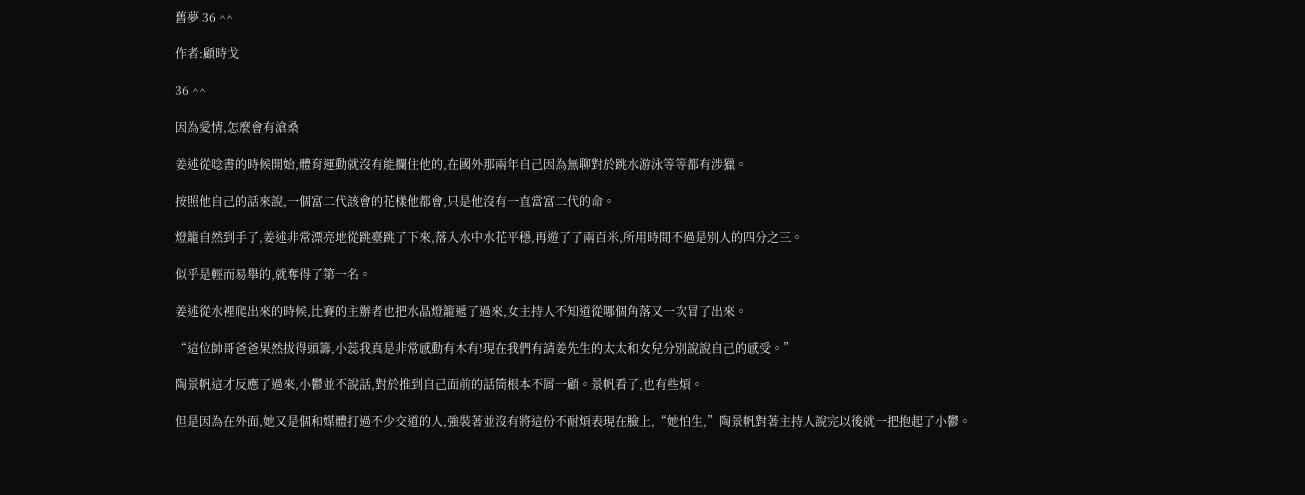舊夢 36 ^^

作者:顧時戈

36 ^^

因為愛情,怎麼會有滄桑

姜述從唸書的時候開始,體育運動就沒有能攔住他的,在國外那兩年自己因為無聊對於跳水游泳等等都有涉獵。

按照他自己的話來說,一個富二代該會的花樣他都會,只是他沒有一直當富二代的命。

燈籠自然到手了,姜述非常漂亮地從跳臺跳了下來,落入水中水花平穩,再遊了了兩百米,所用時間不過是別人的四分之三。

似乎是輕而易舉的,就奪得了第一名。

姜述從水裡爬出來的時候,比賽的主辦者也把水晶燈籠遞了過來,女主持人不知道從哪個角落又一次冒了出來。

“這位帥哥爸爸果然拔得頭籌,小蕊我真是非常感動有木有!現在我們有請姜先生的太太和女兒分別說說自己的感受。”

陶景帆這才反應了過來,小鬱並不說話,對於推到自己面前的話筒根本不屑一顧。景帆看了,也有些煩。

但是因為在外面,她又是個和媒體打過不少交道的人,強裝著並沒有將這份不耐煩表現在臉上,“她怕生,”陶景帆對著主持人說完以後就一把抱起了小鬱。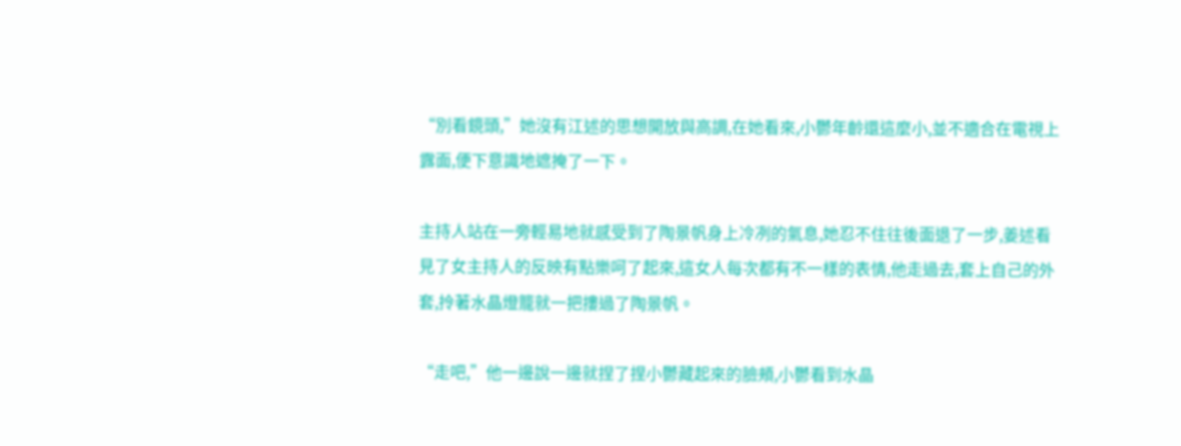“別看鏡頭,”她沒有江述的思想開放與高調,在她看來,小鬱年齡還這麼小,並不適合在電視上露面,便下意識地遮掩了一下。

主持人站在一旁輕易地就感受到了陶景帆身上冷冽的氣息,她忍不住往後面退了一步,姜述看見了女主持人的反映有點樂呵了起來,這女人每次都有不一樣的表情,他走過去,套上自己的外套,拎著水晶燈籠就一把摟過了陶景帆。

“走吧,”他一邊說一邊就捏了捏小鬱藏起來的臉頰,小鬱看到水晶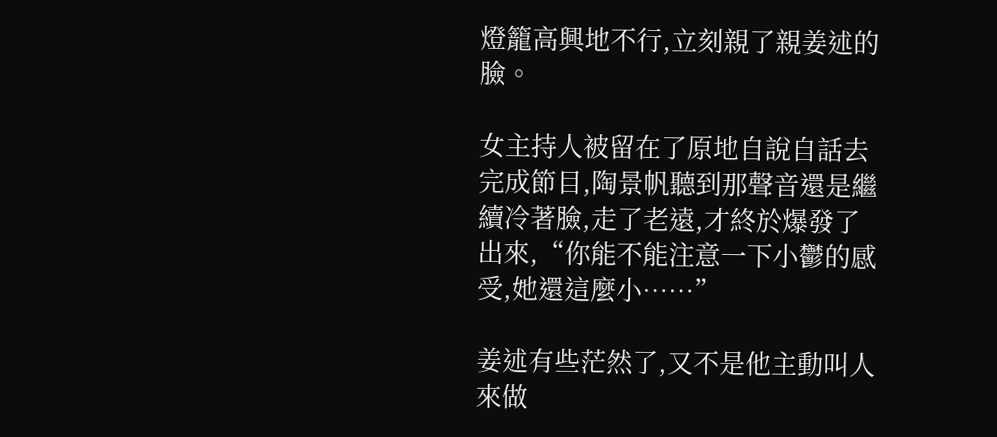燈籠高興地不行,立刻親了親姜述的臉。

女主持人被留在了原地自說自話去完成節目,陶景帆聽到那聲音還是繼續冷著臉,走了老遠,才終於爆發了出來,“你能不能注意一下小鬱的感受,她還這麼小……”

姜述有些茫然了,又不是他主動叫人來做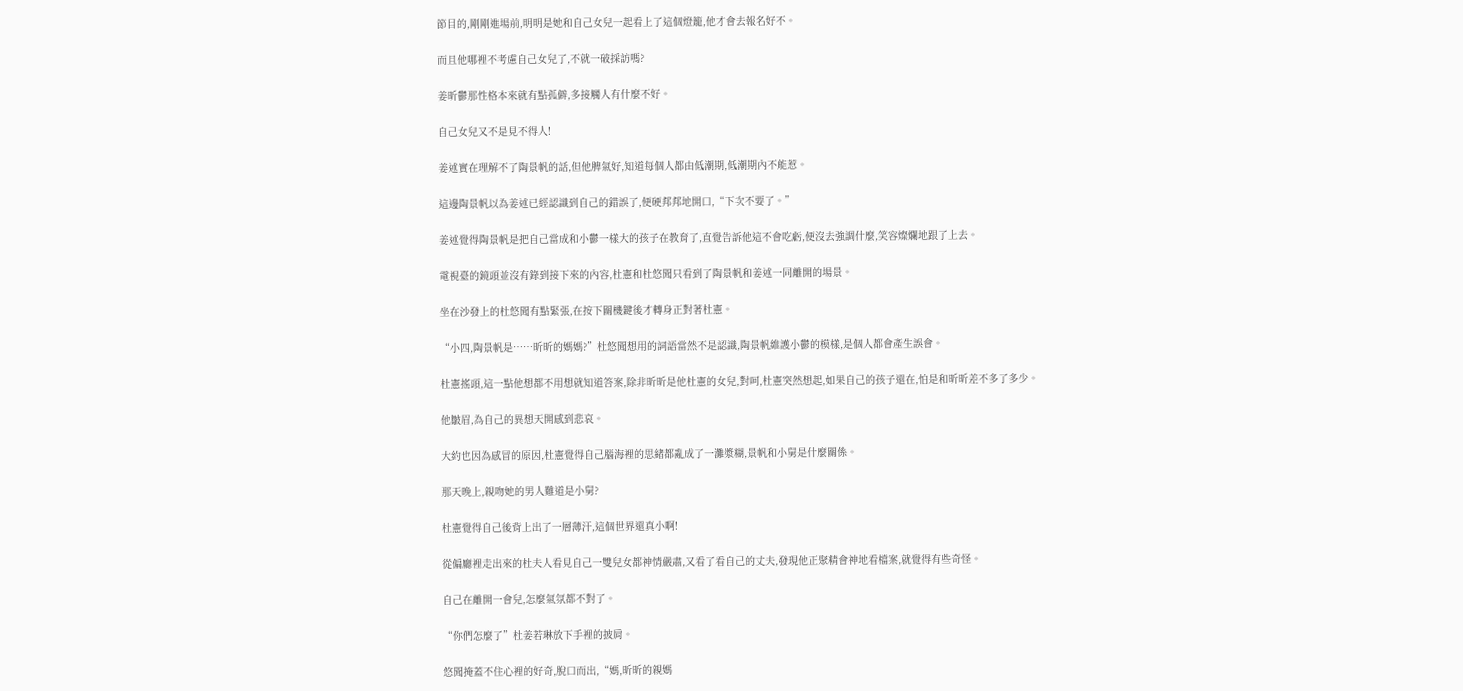節目的,剛剛進場前,明明是她和自己女兒一起看上了這個燈籠,他才會去報名好不。

而且他哪裡不考慮自己女兒了,不就一破採訪嗎?

姜昕鬱那性格本來就有點孤僻,多接觸人有什麼不好。

自己女兒又不是見不得人!

姜述實在理解不了陶景帆的話,但他脾氣好,知道每個人都由低潮期,低潮期內不能惹。

這邊陶景帆以為姜述已經認識到自己的錯誤了,便硬邦邦地開口,“下次不要了。”

姜述覺得陶景帆是把自己當成和小鬱一樣大的孩子在教育了,直覺告訴他這不會吃虧,便沒去強調什麼,笑容燦爛地跟了上去。

電視臺的鏡頭並沒有錄到接下來的內容,杜憲和杜悠聞只看到了陶景帆和姜述一同離開的場景。

坐在沙發上的杜悠聞有點緊張,在按下關機鍵後才轉身正對著杜憲。

“小四,陶景帆是……昕昕的媽媽?”杜悠聞想用的詞語當然不是認識,陶景帆維護小鬱的模樣,是個人都會產生誤會。

杜憲搖頭,這一點他想都不用想就知道答案,除非昕昕是他杜憲的女兒,對呵,杜憲突然想起,如果自己的孩子還在,怕是和昕昕差不多了多少。

他皺眉,為自己的異想天開感到悲哀。

大約也因為感冒的原因,杜憲覺得自己腦海裡的思緒都亂成了一灘漿糊,景帆和小舅是什麼關係。

那天晚上,親吻她的男人難道是小舅?

杜憲覺得自己後背上出了一層薄汗,這個世界還真小啊!

從偏廳裡走出來的杜夫人看見自己一雙兒女都神情嚴肅,又看了看自己的丈夫,發現他正聚精會神地看檔案,就覺得有些奇怪。

自己在離開一會兒,怎麼氣氛都不對了。

“你們怎麼了”杜姜若琳放下手裡的披肩。

悠聞掩蓋不住心裡的好奇,脫口而出,“媽,昕昕的親媽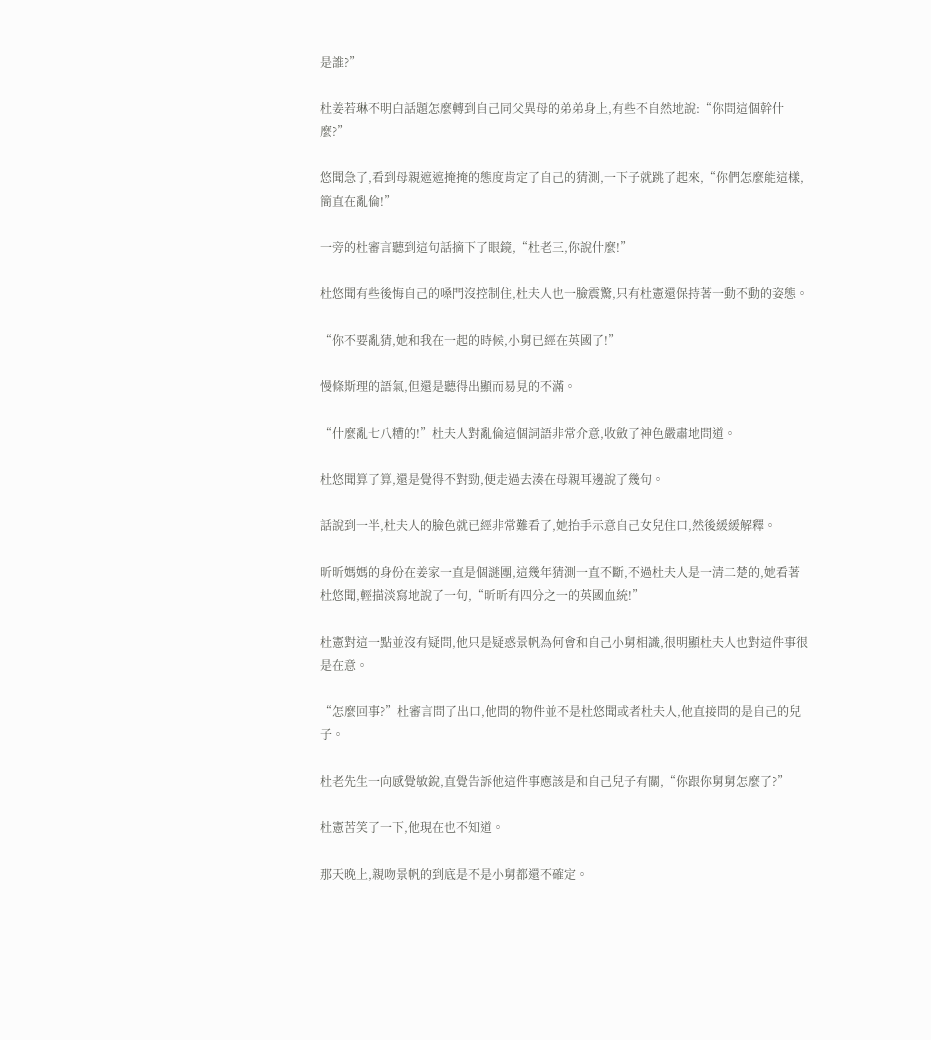是誰?”

杜姜若琳不明白話題怎麼轉到自己同父異母的弟弟身上,有些不自然地說:“你問這個幹什麼?”

悠聞急了,看到母親遮遮掩掩的態度肯定了自己的猜測,一下子就跳了起來,“你們怎麼能這樣,簡直在亂倫!”

一旁的杜審言聽到這句話摘下了眼鏡,“杜老三,你說什麼!”

杜悠聞有些後悔自己的嗓門沒控制住,杜夫人也一臉震驚,只有杜憲還保持著一動不動的姿態。

“你不要亂猜,她和我在一起的時候,小舅已經在英國了!”

慢條斯理的語氣,但還是聽得出顯而易見的不滿。

“什麼亂七八糟的!”杜夫人對亂倫這個詞語非常介意,收斂了神色嚴肅地問道。

杜悠聞算了算,還是覺得不對勁,便走過去湊在母親耳邊說了幾句。

話說到一半,杜夫人的臉色就已經非常難看了,她抬手示意自己女兒住口,然後緩緩解釋。

昕昕媽媽的身份在姜家一直是個謎團,這幾年猜測一直不斷,不過杜夫人是一清二楚的,她看著杜悠聞,輕描淡寫地說了一句,“昕昕有四分之一的英國血統!”

杜憲對這一點並沒有疑問,他只是疑惑景帆為何會和自己小舅相識,很明顯杜夫人也對這件事很是在意。

“怎麼回事?”杜審言問了出口,他問的物件並不是杜悠聞或者杜夫人,他直接問的是自己的兒子。

杜老先生一向感覺敏銳,直覺告訴他這件事應該是和自己兒子有關,“你跟你舅舅怎麼了?”

杜憲苦笑了一下,他現在也不知道。

那天晚上,親吻景帆的到底是不是小舅都還不確定。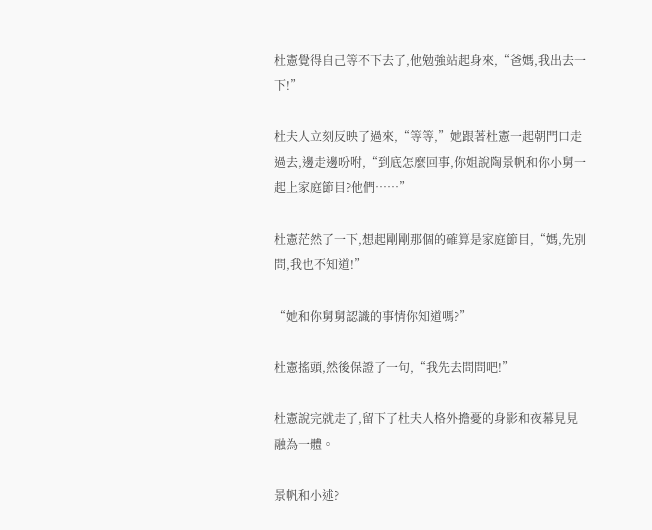杜憲覺得自己等不下去了,他勉強站起身來,“爸媽,我出去一下!”

杜夫人立刻反映了過來,“等等,”她跟著杜憲一起朝門口走過去,邊走邊吩咐,“到底怎麼回事,你姐說陶景帆和你小舅一起上家庭節目?他們……”

杜憲茫然了一下,想起剛剛那個的確算是家庭節目,“媽,先別問,我也不知道!”

“她和你舅舅認識的事情你知道嗎?”

杜憲搖頭,然後保證了一句,“我先去問問吧!”

杜憲說完就走了,留下了杜夫人格外擔憂的身影和夜幕見見融為一體。

景帆和小述?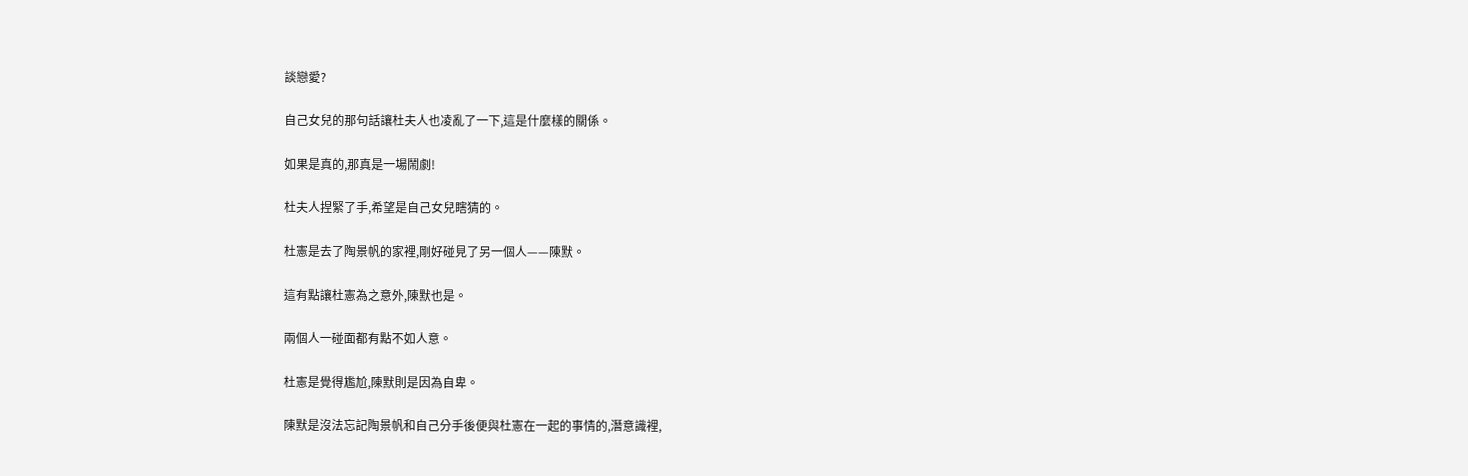談戀愛?

自己女兒的那句話讓杜夫人也凌亂了一下,這是什麼樣的關係。

如果是真的,那真是一場鬧劇!

杜夫人捏緊了手,希望是自己女兒瞎猜的。

杜憲是去了陶景帆的家裡,剛好碰見了另一個人——陳默。

這有點讓杜憲為之意外,陳默也是。

兩個人一碰面都有點不如人意。

杜憲是覺得尷尬,陳默則是因為自卑。

陳默是沒法忘記陶景帆和自己分手後便與杜憲在一起的事情的,潛意識裡,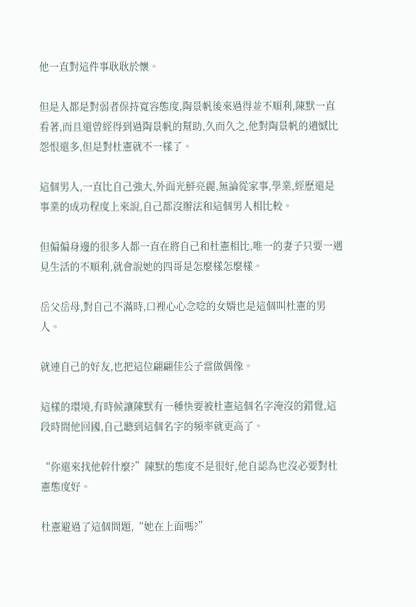他一直對這件事耿耿於懷。

但是人都是對弱者保持寬容態度,陶景帆後來過得並不順利,陳默一直看著,而且還曾經得到過陶景帆的幫助,久而久之,他對陶景帆的遺憾比怨恨還多,但是對杜憲就不一樣了。

這個男人,一直比自己強大,外面光鮮亮麗,無論從家事,學業,經歷還是事業的成功程度上來說,自己都沒辦法和這個男人相比較。

但偏偏身邊的很多人都一直在將自己和杜憲相比,唯一的妻子只要一遇見生活的不順利,就會說她的四哥是怎麼樣怎麼樣。

岳父岳母,對自己不滿時,口裡心心念唸的女婿也是這個叫杜憲的男人。

就連自己的好友,也把這位翩翩佳公子當做偶像。

這樣的環境,有時候讓陳默有一種快要被杜憲這個名字淹沒的錯覺,這段時間他回國,自己聽到這個名字的頻率就更高了。

“你還來找他幹什麼?”陳默的態度不是很好,他自認為也沒必要對杜憲態度好。

杜憲避過了這個問題,“她在上面嗎?”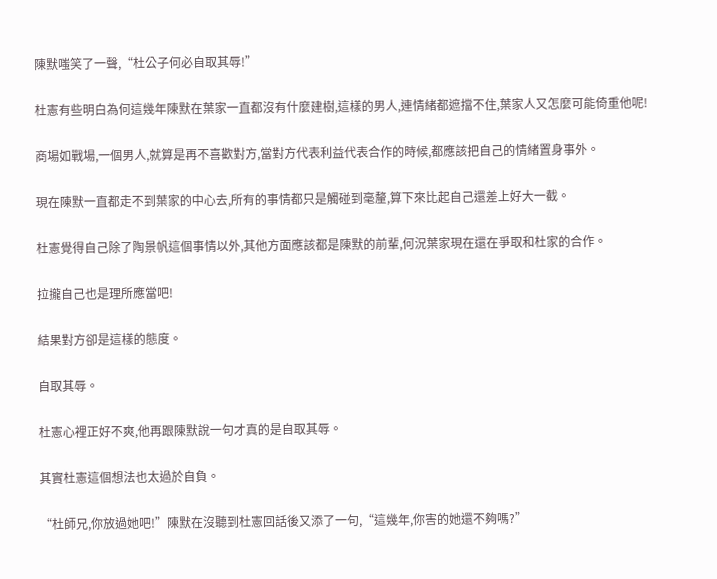陳默嗤笑了一聲,“杜公子何必自取其辱!”

杜憲有些明白為何這幾年陳默在葉家一直都沒有什麼建樹,這樣的男人,連情緒都遮擋不住,葉家人又怎麼可能倚重他呢!

商場如戰場,一個男人,就算是再不喜歡對方,當對方代表利益代表合作的時候,都應該把自己的情緒置身事外。

現在陳默一直都走不到葉家的中心去,所有的事情都只是觸碰到毫釐,算下來比起自己還差上好大一截。

杜憲覺得自己除了陶景帆這個事情以外,其他方面應該都是陳默的前輩,何況葉家現在還在爭取和杜家的合作。

拉攏自己也是理所應當吧!

結果對方卻是這樣的態度。

自取其辱。

杜憲心裡正好不爽,他再跟陳默說一句才真的是自取其辱。

其實杜憲這個想法也太過於自負。

“杜師兄,你放過她吧!”陳默在沒聽到杜憲回話後又添了一句,“這幾年,你害的她還不夠嗎?”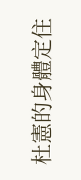杜憲的身體定住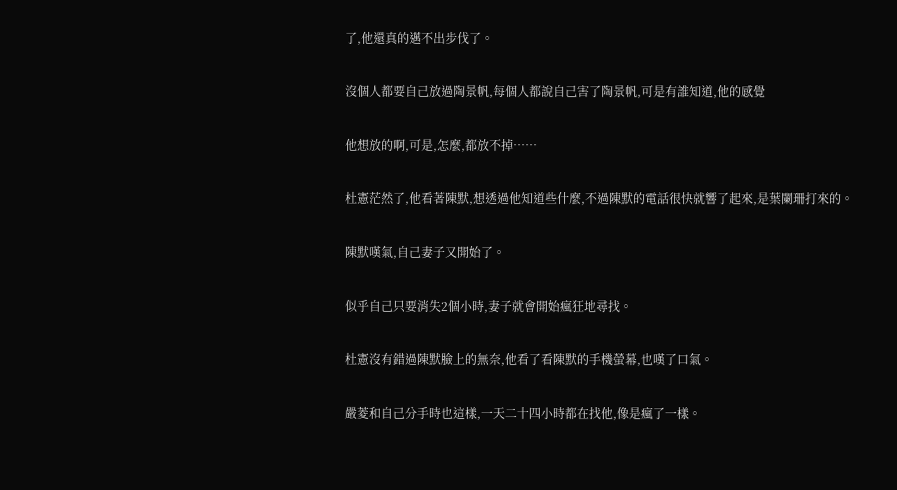了,他還真的邁不出步伐了。

沒個人都要自己放過陶景帆,每個人都說自己害了陶景帆,可是有誰知道,他的感覺

他想放的啊,可是,怎麼,都放不掉……

杜憲茫然了,他看著陳默,想透過他知道些什麼,不過陳默的電話很快就響了起來,是葉闌珊打來的。

陳默嘆氣,自己妻子又開始了。

似乎自己只要消失2個小時,妻子就會開始瘋狂地尋找。

杜憲沒有錯過陳默臉上的無奈,他看了看陳默的手機螢幕,也嘆了口氣。

嚴菱和自己分手時也這樣,一天二十四小時都在找他,像是瘋了一樣。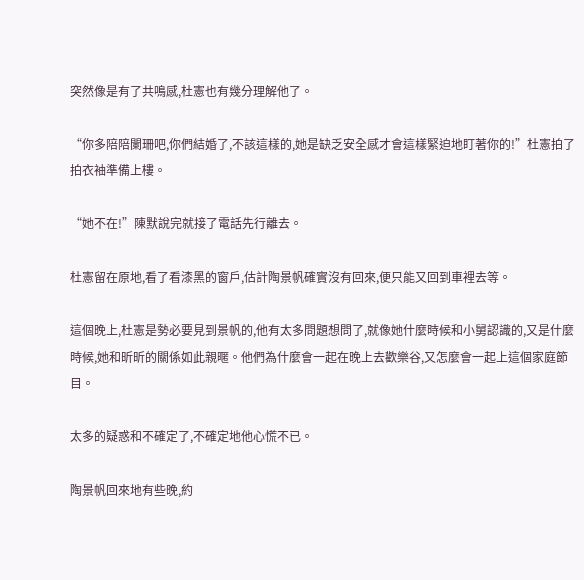突然像是有了共鳴感,杜憲也有幾分理解他了。

“你多陪陪闌珊吧,你們結婚了,不該這樣的,她是缺乏安全感才會這樣緊迫地盯著你的!”杜憲拍了拍衣袖準備上樓。

“她不在!”陳默說完就接了電話先行離去。

杜憲留在原地,看了看漆黑的窗戶,估計陶景帆確實沒有回來,便只能又回到車裡去等。

這個晚上,杜憲是勢必要見到景帆的,他有太多問題想問了,就像她什麼時候和小舅認識的,又是什麼時候,她和昕昕的關係如此親暱。他們為什麼會一起在晚上去歡樂谷,又怎麼會一起上這個家庭節目。

太多的疑惑和不確定了,不確定地他心慌不已。

陶景帆回來地有些晚,約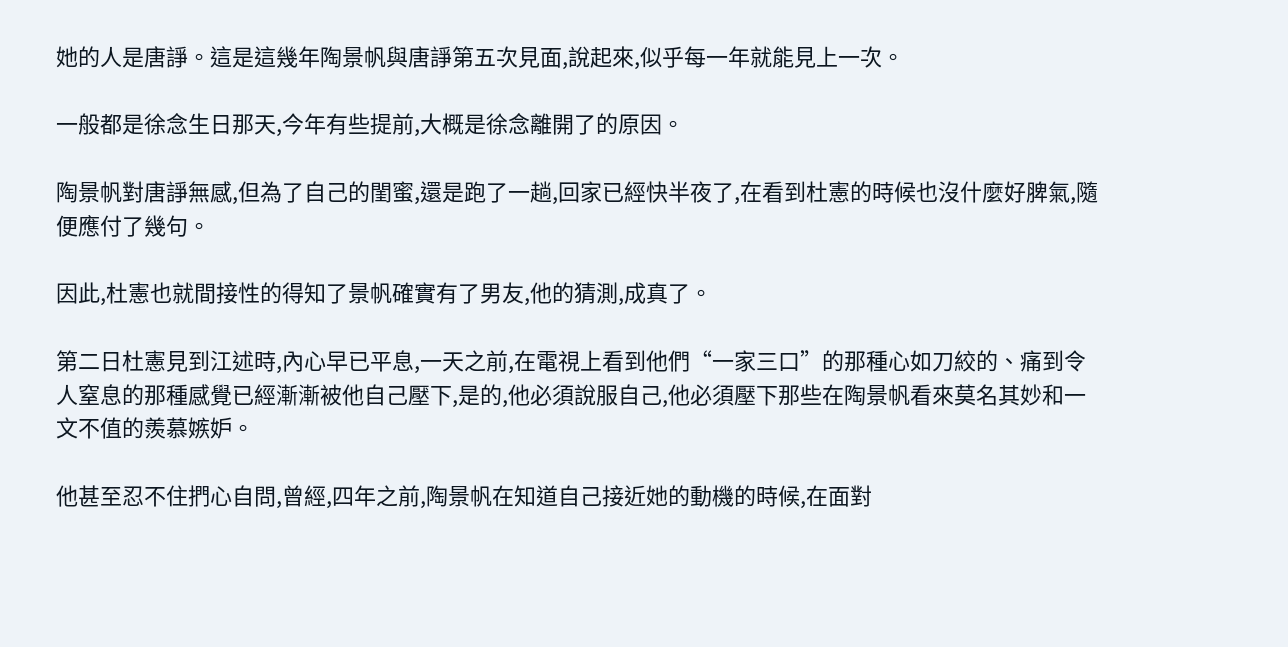她的人是唐諍。這是這幾年陶景帆與唐諍第五次見面,說起來,似乎每一年就能見上一次。

一般都是徐念生日那天,今年有些提前,大概是徐念離開了的原因。

陶景帆對唐諍無感,但為了自己的閨蜜,還是跑了一趟,回家已經快半夜了,在看到杜憲的時候也沒什麼好脾氣,隨便應付了幾句。

因此,杜憲也就間接性的得知了景帆確實有了男友,他的猜測,成真了。

第二日杜憲見到江述時,內心早已平息,一天之前,在電視上看到他們“一家三口”的那種心如刀絞的、痛到令人窒息的那種感覺已經漸漸被他自己壓下,是的,他必須說服自己,他必須壓下那些在陶景帆看來莫名其妙和一文不值的羨慕嫉妒。

他甚至忍不住捫心自問,曾經,四年之前,陶景帆在知道自己接近她的動機的時候,在面對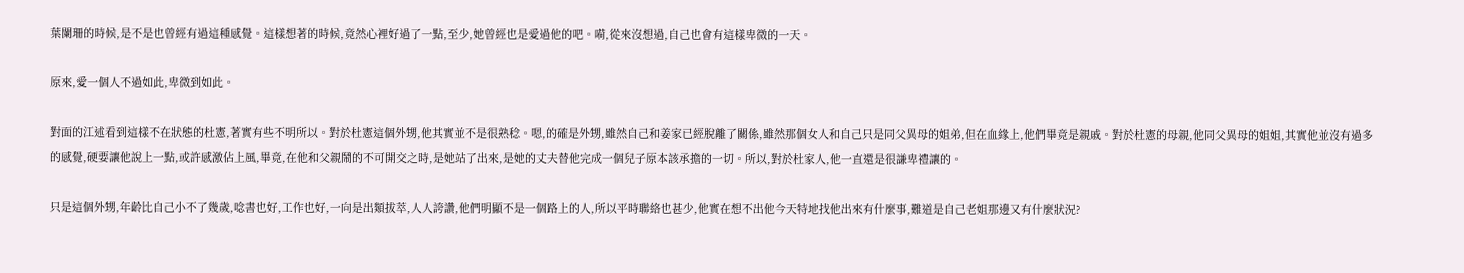葉闌珊的時候,是不是也曾經有過這種感覺。這樣想著的時候,竟然心裡好過了一點,至少,她曾經也是愛過他的吧。嗬,從來沒想過,自己也會有這樣卑微的一天。

原來,愛一個人不過如此,卑微到如此。

對面的江述看到這樣不在狀態的杜憲,著實有些不明所以。對於杜憲這個外甥,他其實並不是很熟稔。嗯,的確是外甥,雖然自己和姜家已經脫離了關係,雖然那個女人和自己只是同父異母的姐弟,但在血緣上,他們畢竟是親戚。對於杜憲的母親,他同父異母的姐姐,其實他並沒有過多的感覺,硬要讓他說上一點,或許感激佔上風,畢竟,在他和父親鬧的不可開交之時,是她站了出來,是她的丈夫替他完成一個兒子原本該承擔的一切。所以,對於杜家人,他一直還是很謙卑禮讓的。

只是這個外甥,年齡比自己小不了幾歲,唸書也好,工作也好,一向是出類拔萃,人人誇讚,他們明顯不是一個路上的人,所以平時聯絡也甚少,他實在想不出他今天特地找他出來有什麼事,難道是自己老姐那邊又有什麼狀況?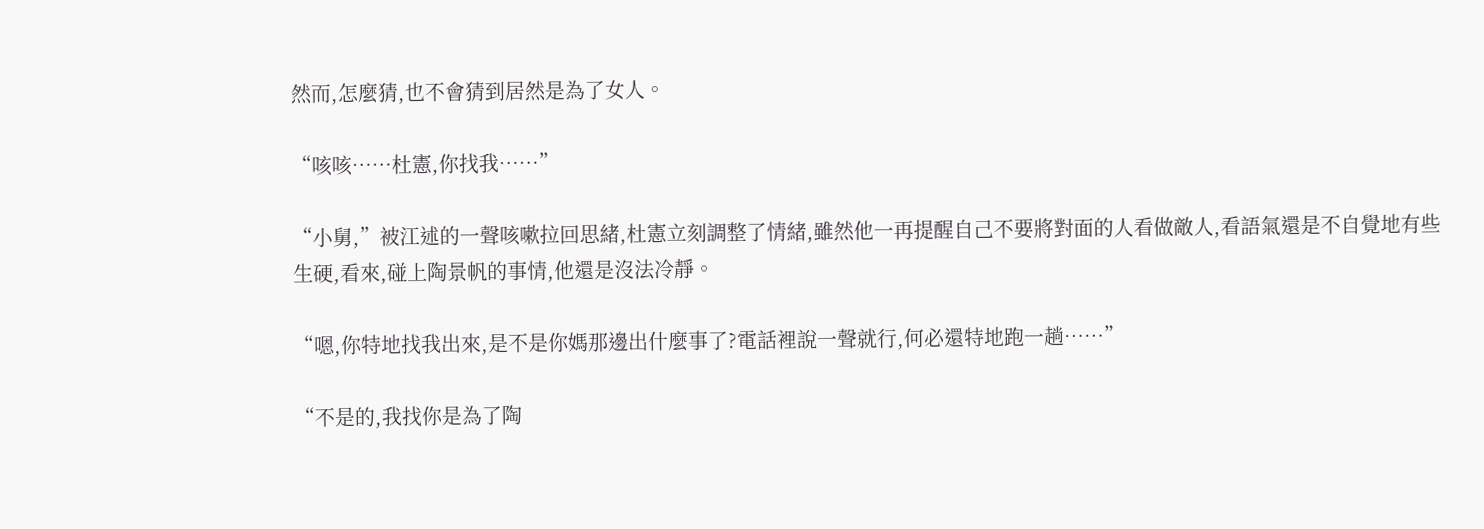然而,怎麼猜,也不會猜到居然是為了女人。

“咳咳……杜憲,你找我……”

“小舅,”被江述的一聲咳嗽拉回思緒,杜憲立刻調整了情緒,雖然他一再提醒自己不要將對面的人看做敵人,看語氣還是不自覺地有些生硬,看來,碰上陶景帆的事情,他還是沒法冷靜。

“嗯,你特地找我出來,是不是你媽那邊出什麼事了?電話裡說一聲就行,何必還特地跑一趟……”

“不是的,我找你是為了陶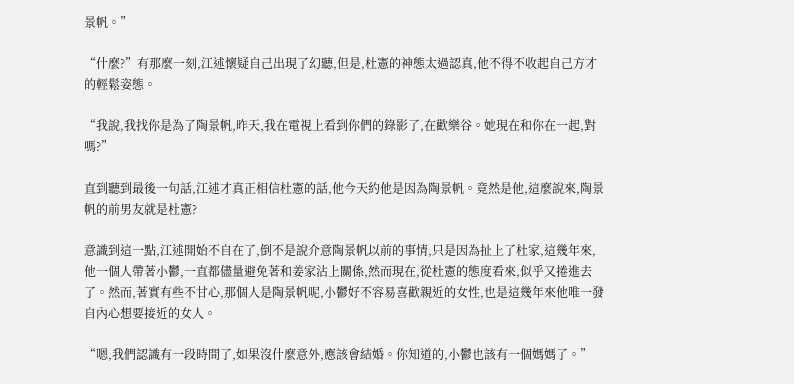景帆。”

“什麼?”有那麼一刻,江述懷疑自己出現了幻聽,但是,杜憲的神態太過認真,他不得不收起自己方才的輕鬆姿態。

“我說,我找你是為了陶景帆,昨天,我在電視上看到你們的錄影了,在歡樂谷。她現在和你在一起,對嗎?”

直到聽到最後一句話,江述才真正相信杜憲的話,他今天約他是因為陶景帆。竟然是他,這麼說來,陶景帆的前男友就是杜憲?

意識到這一點,江述開始不自在了,倒不是說介意陶景帆以前的事情,只是因為扯上了杜家,這幾年來,他一個人帶著小鬱,一直都儘量避免著和姜家沾上關係,然而現在,從杜憲的態度看來,似乎又捲進去了。然而,著實有些不甘心,那個人是陶景帆呢,小鬱好不容易喜歡親近的女性,也是這幾年來他唯一發自內心想要接近的女人。

“嗯,我們認識有一段時間了,如果沒什麼意外,應該會結婚。你知道的,小鬱也該有一個媽媽了。”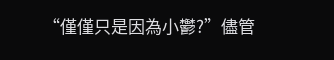“僅僅只是因為小鬱?”儘管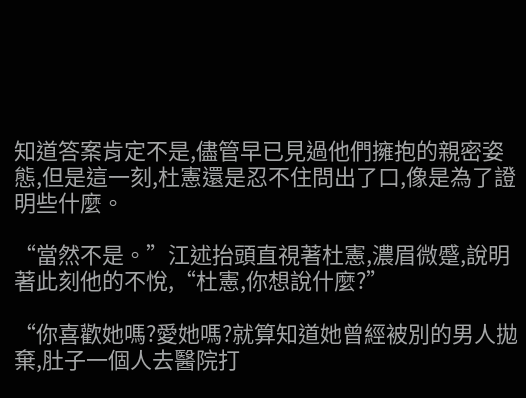知道答案肯定不是,儘管早已見過他們擁抱的親密姿態,但是這一刻,杜憲還是忍不住問出了口,像是為了證明些什麼。

“當然不是。”江述抬頭直視著杜憲,濃眉微蹙,說明著此刻他的不悅,“杜憲,你想說什麼?”

“你喜歡她嗎?愛她嗎?就算知道她曾經被別的男人拋棄,肚子一個人去醫院打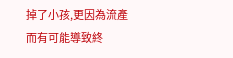掉了小孩,更因為流產而有可能導致終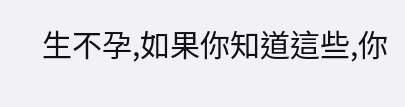生不孕,如果你知道這些,你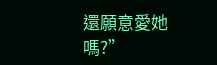還願意愛她嗎?”